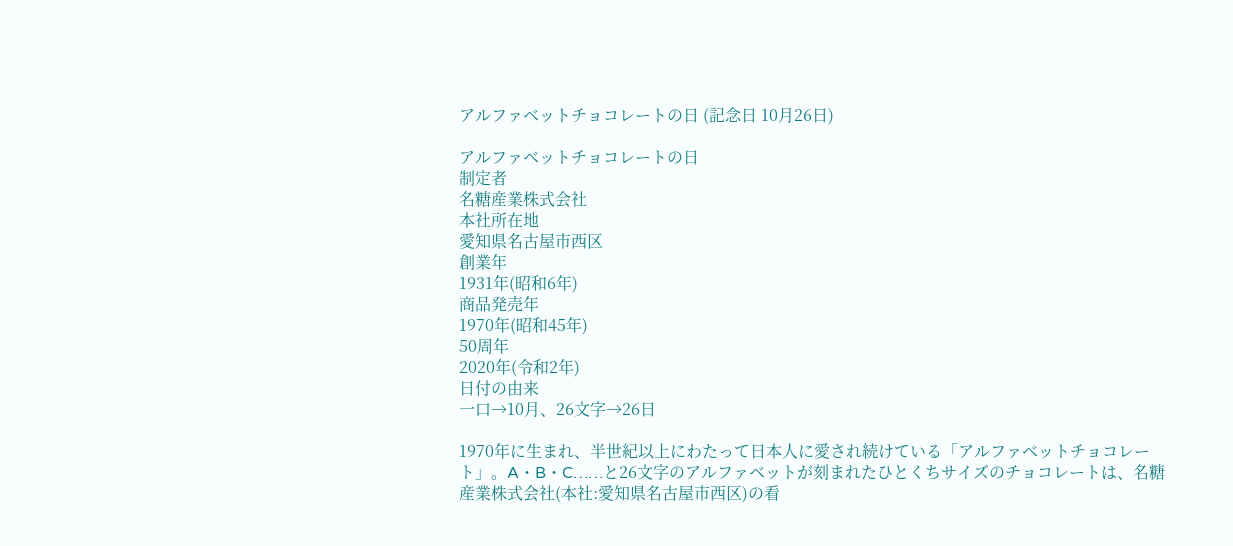アルファベットチョコレートの日 (記念日 10月26日)

アルファベットチョコレートの日
制定者
名糖産業株式会社
本社所在地
愛知県名古屋市西区
創業年
1931年(昭和6年)
商品発売年
1970年(昭和45年)
50周年
2020年(令和2年)
日付の由来
一口→10月、26文字→26日

1970年に生まれ、半世紀以上にわたって日本人に愛され続けている「アルファベットチョコレート」。A・B・C……と26文字のアルファベットが刻まれたひとくちサイズのチョコレートは、名糖産業株式会社(本社:愛知県名古屋市西区)の看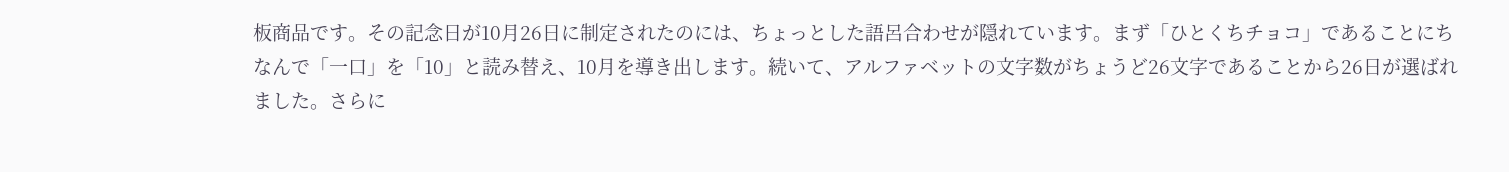板商品です。その記念日が10月26日に制定されたのには、ちょっとした語呂合わせが隠れています。まず「ひとくちチョコ」であることにちなんで「一口」を「10」と読み替え、10月を導き出します。続いて、アルファベットの文字数がちょうど26文字であることから26日が選ばれました。さらに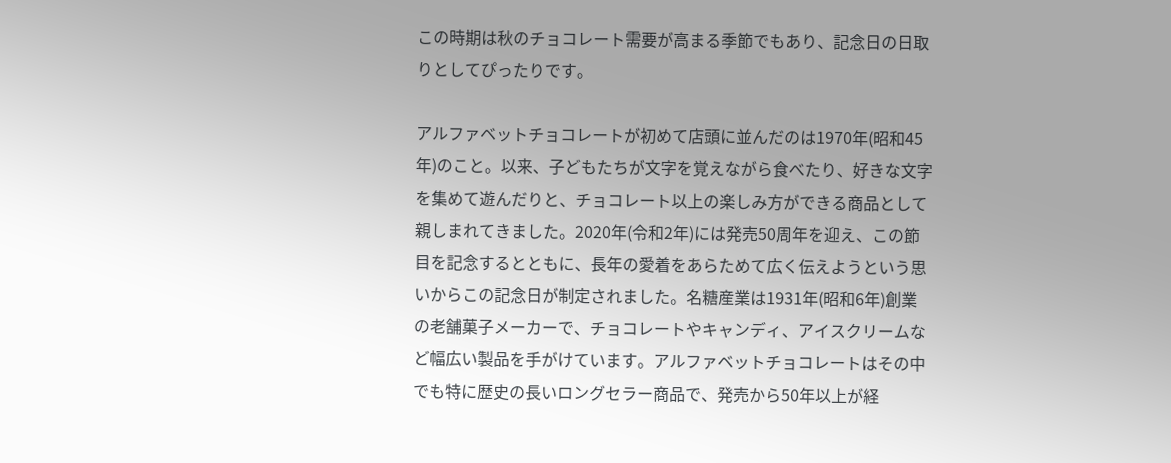この時期は秋のチョコレート需要が高まる季節でもあり、記念日の日取りとしてぴったりです。

アルファベットチョコレートが初めて店頭に並んだのは1970年(昭和45年)のこと。以来、子どもたちが文字を覚えながら食べたり、好きな文字を集めて遊んだりと、チョコレート以上の楽しみ方ができる商品として親しまれてきました。2020年(令和2年)には発売50周年を迎え、この節目を記念するとともに、長年の愛着をあらためて広く伝えようという思いからこの記念日が制定されました。名糖産業は1931年(昭和6年)創業の老舗菓子メーカーで、チョコレートやキャンディ、アイスクリームなど幅広い製品を手がけています。アルファベットチョコレートはその中でも特に歴史の長いロングセラー商品で、発売から50年以上が経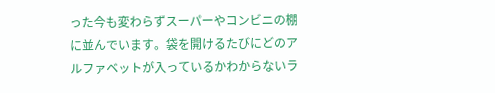った今も変わらずスーパーやコンビニの棚に並んでいます。袋を開けるたびにどのアルファベットが入っているかわからないラ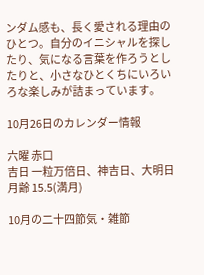ンダム感も、長く愛される理由のひとつ。自分のイニシャルを探したり、気になる言葉を作ろうとしたりと、小さなひとくちにいろいろな楽しみが詰まっています。

10月26日のカレンダー情報

六曜 赤口
吉日 一粒万倍日、神吉日、大明日
月齢 15.5(満月)

10月の二十四節気・雑節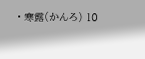• 寒露(かんろ) 10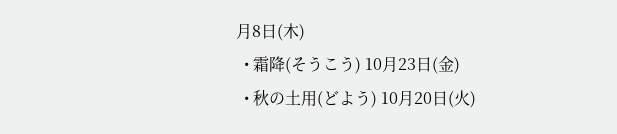月8日(木)
  • 霜降(そうこう) 10月23日(金)
  • 秋の土用(どよう) 10月20日(火)